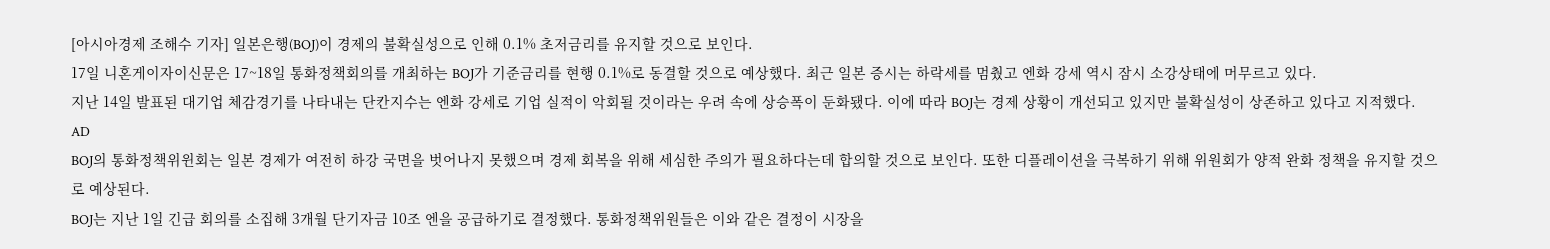[아시아경제 조해수 기자] 일본은행(BOJ)이 경제의 불확실성으로 인해 0.1% 초저금리를 유지할 것으로 보인다.
17일 니혼게이자이신문은 17~18일 통화정책회의를 개최하는 BOJ가 기준금리를 현행 0.1%로 동결할 것으로 예상했다. 최근 일본 증시는 하락세를 멈췄고 엔화 강세 역시 잠시 소강상태에 머무르고 있다.
지난 14일 발표된 대기업 체감경기를 나타내는 단칸지수는 엔화 강세로 기업 실적이 악회될 것이라는 우려 속에 상승폭이 둔화됐다. 이에 따라 BOJ는 경제 상황이 개선되고 있지만 불확실성이 상존하고 있다고 지적했다.
AD
BOJ의 통화정책위윈회는 일본 경제가 여전히 하강 국면을 벗어나지 못했으며 경제 회복을 위해 세심한 주의가 필요하다는데 합의할 것으로 보인다. 또한 디플레이션을 극복하기 위해 위원회가 양적 완화 정책을 유지할 것으로 예상된다.
BOJ는 지난 1일 긴급 회의를 소집해 3개월 단기자금 10조 엔을 공급하기로 결정했다. 통화정책위원들은 이와 같은 결정이 시장을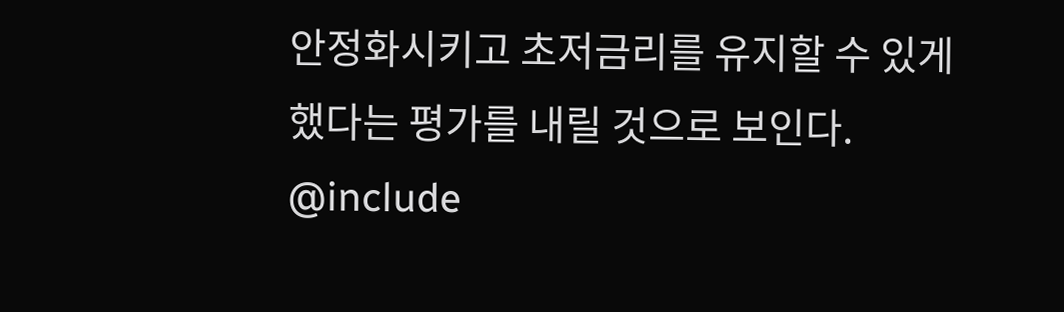안정화시키고 초저금리를 유지할 수 있게 했다는 평가를 내릴 것으로 보인다.
@include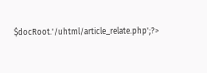$docRoot.'/uhtml/article_relate.php';?>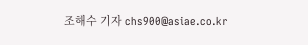조해수 기자 chs900@asiae.co.kr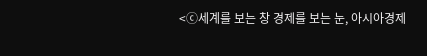<ⓒ세계를 보는 창 경제를 보는 눈, 아시아경제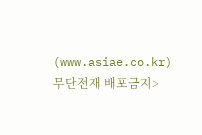(www.asiae.co.kr) 무단전재 배포금지>